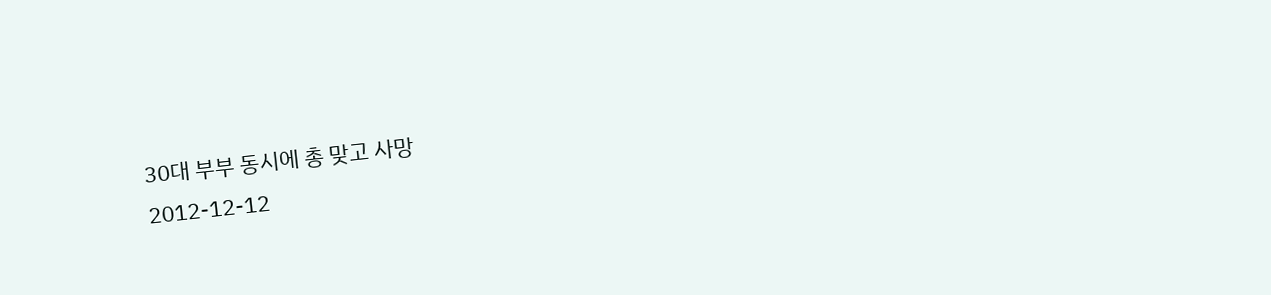30대 부부 동시에 총 맞고 사망
2012-12-12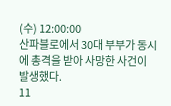(수) 12:00:00
산파블로에서 30대 부부가 동시에 총격을 받아 사망한 사건이 발생했다.
11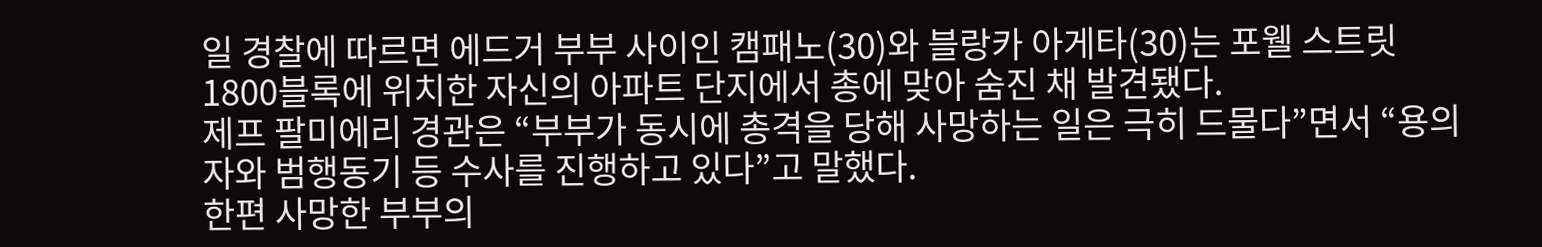일 경찰에 따르면 에드거 부부 사이인 캠패노(30)와 블랑카 아게타(30)는 포웰 스트릿 1800블록에 위치한 자신의 아파트 단지에서 총에 맞아 숨진 채 발견됐다.
제프 팔미에리 경관은 “부부가 동시에 총격을 당해 사망하는 일은 극히 드물다”면서 “용의자와 범행동기 등 수사를 진행하고 있다”고 말했다.
한편 사망한 부부의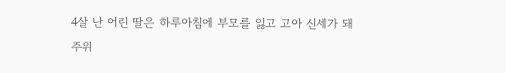4살 난 어린 딸은 하루아침에 부모를 잃고 고아 신세가 돼 주위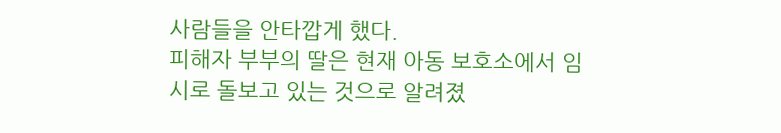사람들을 안타깝게 했다.
피해자 부부의 딸은 현재 아동 보호소에서 임시로 돌보고 있는 것으로 알려졌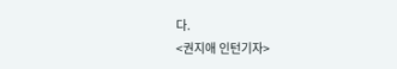다.
<권지애 인턴기자>